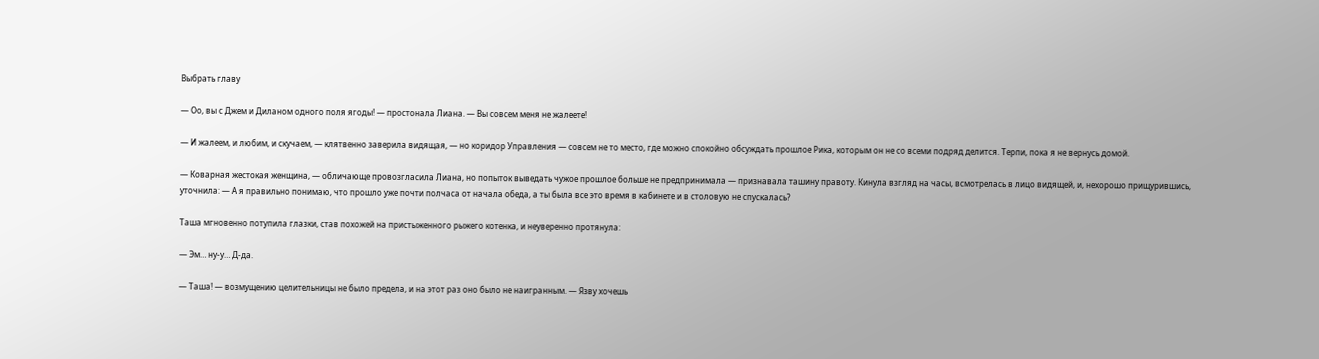Выбрать главу

— Оо, вы с Джем и Диланом одного поля ягоды! — простонала Лиана. — Вы совсем меня не жалеете!

— И жалеем, и любим, и скучаем, — клятвенно заверила видящая, — но коридор Управления — совсем не то место, где можно спокойно обсуждать прошлое Рика, которым он не со всеми подряд делится. Терпи, пока я не вернусь домой.

— Коварная жестокая женщина, — обличающе провозгласила Лиана, но попыток выведать чужое прошлое больше не предпринимала — признавала ташину правоту. Кинула взгляд на часы, всмотрелась в лицо видящей, и, нехорошо прищурившись, уточнила: — А я правильно понимаю, что прошло уже почти полчаса от начала обеда, а ты была все это время в кабинете и в столовую не спускалась?

Таша мгновенно потупила глазки, став похожей на пристыженного рыжего котенка, и неуверенно протянула:

— Эм… ну-у… Д-да.

— Таша! — возмущению целительницы не было предела, и на этот раз оно было не наигранным. — Язву хочешь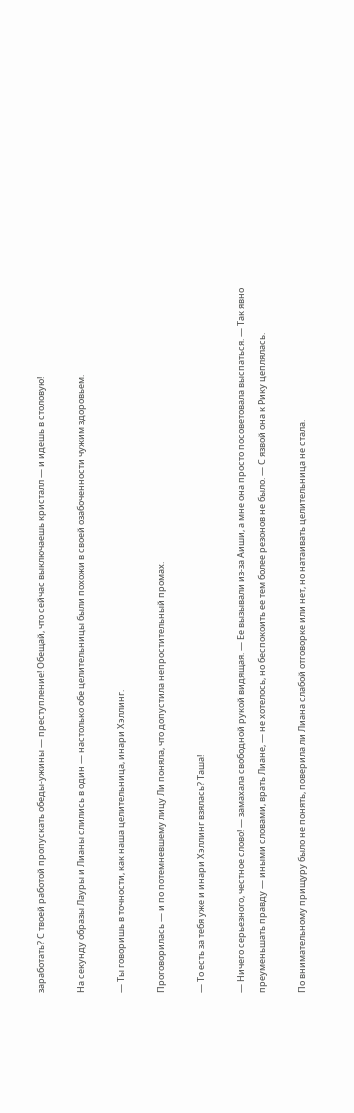заработать? С твоей работой пропускать обеды-ужины — преступление! Обещай, что сейчас выключаешь кристалл — и идешь в столовую!

На секунду образы Лауры и Лианы слились в один — настолько обе целительницы были похожи в своей озабоченности чужим здоровьем.

— Ты говоришь в точности, как наша целительница, инари Хэллинг.

Проговорилась — и по потемневшему лицу Ли поняла, что допустила непростительный промах.

— То есть за тебя уже и инари Хэллинг взялась? Таша!

— Ничего серьезного, честное слово! — замахала свободной рукой видящая. — Ее вызывали из-за Аиши, а мне она просто посоветовала выспаться. — Так явно преуменьшать правду — иными словами, врать Лиане, — не хотелось, но беспокоить ее тем более резонов не было. — С язвой она к Рику цеплялась.

По внимательному прищуру было не понять, поверила ли Лиана слабой отговорке или нет, но натаивать целительница не стала.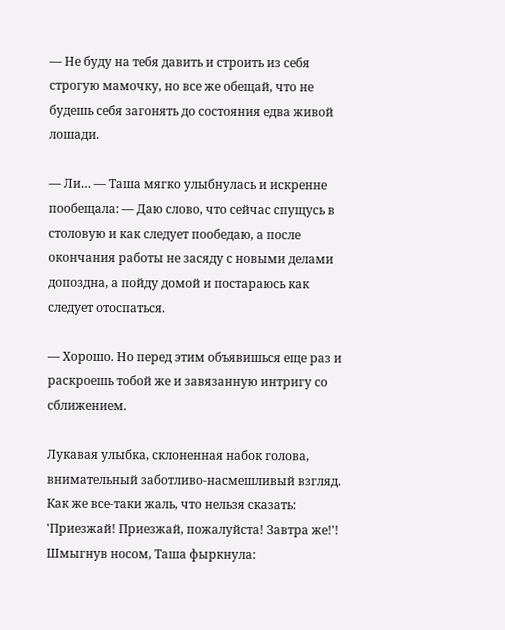— Не буду на тебя давить и строить из себя строгую мамочку, но все же обещай, что не будешь себя загонять до состояния едва живой лошади.

— Ли… — Таша мягко улыбнулась и искренне пообещала: — Даю слово, что сейчас спущусь в столовую и как следует пообедаю, а после окончания работы не засяду с новыми делами допоздна, а пойду домой и постараюсь как следует отоспаться.

— Хорошо. Но перед этим объявишься еще раз и раскроешь тобой же и завязанную интригу со сближением.

Лукавая улыбка, склоненная набок голова, внимательный заботливо-насмешливый взгляд. Как же все-таки жаль, что нельзя сказать: 'Приезжай! Приезжай, пожалуйста! Завтра же!'! Шмыгнув носом, Таша фыркнула: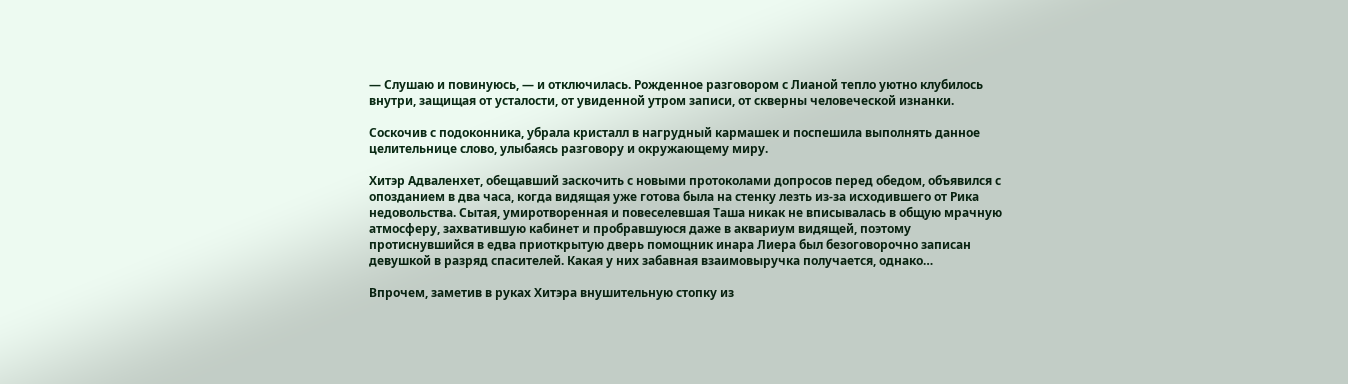— Слушаю и повинуюсь, — и отключилась. Рожденное разговором с Лианой тепло уютно клубилось внутри, защищая от усталости, от увиденной утром записи, от скверны человеческой изнанки.

Соскочив с подоконника, убрала кристалл в нагрудный кармашек и поспешила выполнять данное целительнице слово, улыбаясь разговору и окружающему миру.

Хитэр Адваленхет, обещавший заскочить с новыми протоколами допросов перед обедом, объявился с опозданием в два часа, когда видящая уже готова была на стенку лезть из-за исходившего от Рика недовольства. Сытая, умиротворенная и повеселевшая Таша никак не вписывалась в общую мрачную атмосферу, захватившую кабинет и пробравшуюся даже в аквариум видящей, поэтому протиснувшийся в едва приоткрытую дверь помощник инара Лиера был безоговорочно записан девушкой в разряд спасителей. Какая у них забавная взаимовыручка получается, однако…

Впрочем, заметив в руках Хитэра внушительную стопку из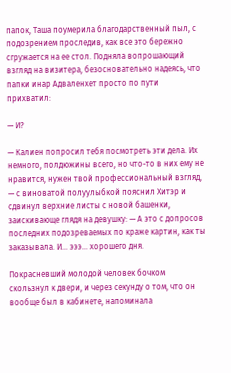папок, Таша поумерила благодарственный пыл, с подозрением проследив, как все это бережно сгружается на ее стол. Подняла вопрошающий взгляд на визитера, безосновательно надеясь, что папки инар Адваленхет просто по пути прихватил:

— И?

— Калиен попросил тебя посмотреть эти дела. Их немного, полдюжины всего, но что-то в них ему не нравится, нужен твой профессиональный взгляд, — с виноватой полуулыбкой пояснил Хитэр и сдвинул верхние листы с новой башенки, заискивающе глядя на девушку: — А это с допросов последних подозреваемых по краже картин, как ты заказывала. И… эээ… хорошего дня.

Покрасневший молодой человек бочком скользнул к двери, и через секунду о том, что он вообще был в кабинете, напоминала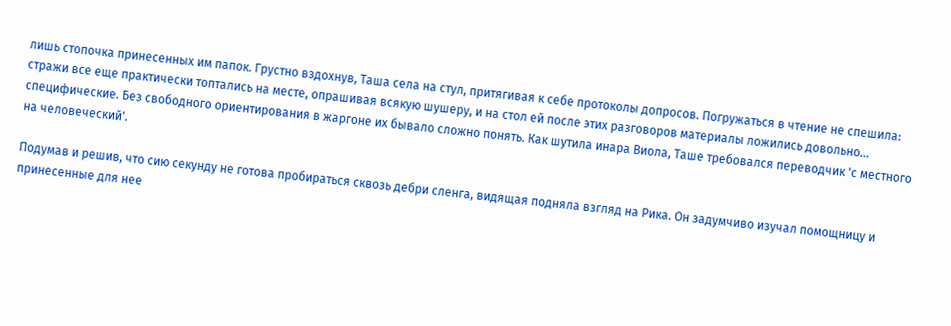лишь стопочка принесенных им папок. Грустно вздохнув, Таша села на стул, притягивая к себе протоколы допросов. Погружаться в чтение не спешила: стражи все еще практически топтались на месте, опрашивая всякую шушеру, и на стол ей после этих разговоров материалы ложились довольно… специфические. Без свободного ориентирования в жаргоне их бывало сложно понять. Как шутила инара Виола, Таше требовался переводчик 'с местного на человеческий'.

Подумав и решив, что сию секунду не готова пробираться сквозь дебри сленга, видящая подняла взгляд на Рика. Он задумчиво изучал помощницу и принесенные для нее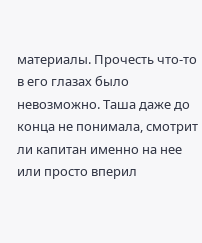материалы. Прочесть что-то в его глазах было невозможно. Таша даже до конца не понимала, смотрит ли капитан именно на нее или просто вперил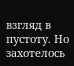взгляд в пустоту. Но захотелось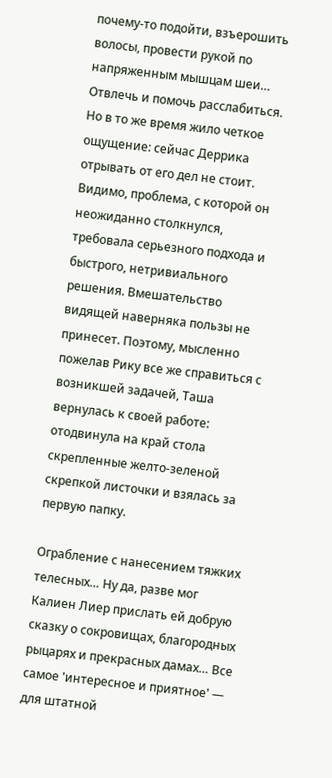почему-то подойти, взъерошить волосы, провести рукой по напряженным мышцам шеи… Отвлечь и помочь расслабиться. Но в то же время жило четкое ощущение: сейчас Деррика отрывать от его дел не стоит. Видимо, проблема, с которой он неожиданно столкнулся, требовала серьезного подхода и быстрого, нетривиального решения. Вмешательство видящей наверняка пользы не принесет. Поэтому, мысленно пожелав Рику все же справиться с возникшей задачей, Таша вернулась к своей работе: отодвинула на край стола скрепленные желто-зеленой скрепкой листочки и взялась за первую папку.

Ограбление с нанесением тяжких телесных… Ну да, разве мог Калиен Лиер прислать ей добрую сказку о сокровищах, благородных рыцарях и прекрасных дамах… Все самое 'интересное и приятное' — для штатной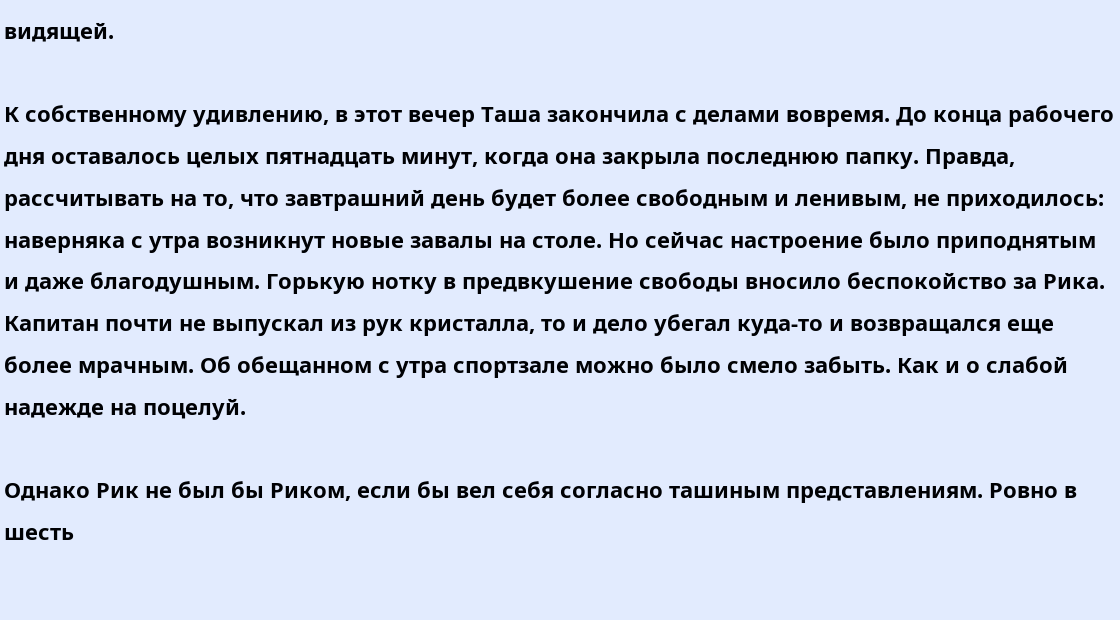видящей.

К собственному удивлению, в этот вечер Таша закончила с делами вовремя. До конца рабочего дня оставалось целых пятнадцать минут, когда она закрыла последнюю папку. Правда, рассчитывать на то, что завтрашний день будет более свободным и ленивым, не приходилось: наверняка с утра возникнут новые завалы на столе. Но сейчас настроение было приподнятым и даже благодушным. Горькую нотку в предвкушение свободы вносило беспокойство за Рика. Капитан почти не выпускал из рук кристалла, то и дело убегал куда-то и возвращался еще более мрачным. Об обещанном с утра спортзале можно было смело забыть. Как и о слабой надежде на поцелуй.

Однако Рик не был бы Риком, если бы вел себя согласно ташиным представлениям. Ровно в шесть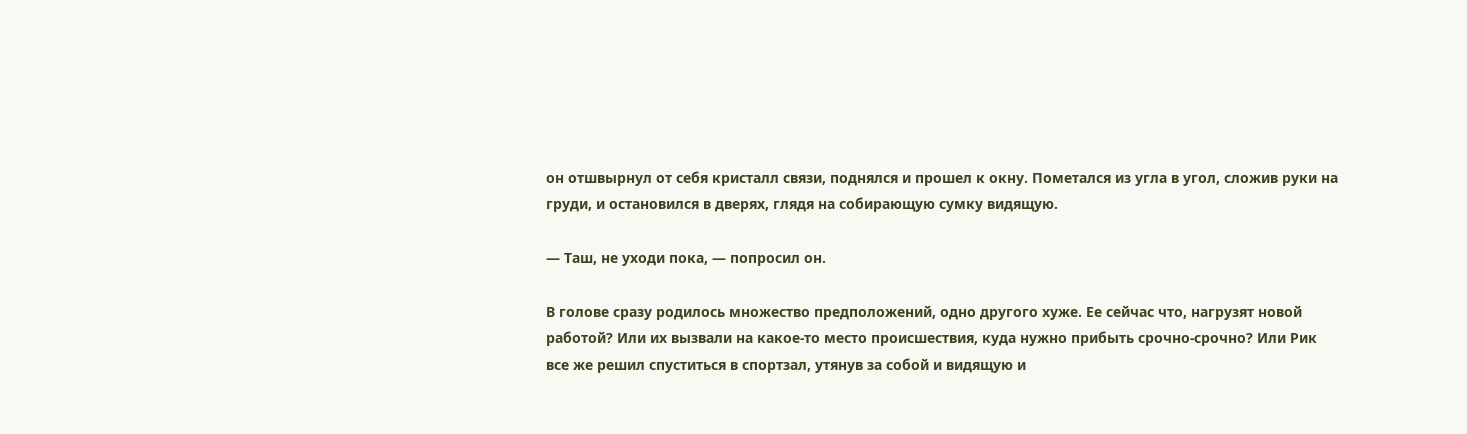он отшвырнул от себя кристалл связи, поднялся и прошел к окну. Пометался из угла в угол, сложив руки на груди, и остановился в дверях, глядя на собирающую сумку видящую.

— Таш, не уходи пока, — попросил он.

В голове сразу родилось множество предположений, одно другого хуже. Ее сейчас что, нагрузят новой работой? Или их вызвали на какое-то место происшествия, куда нужно прибыть срочно-срочно? Или Рик все же решил спуститься в спортзал, утянув за собой и видящую и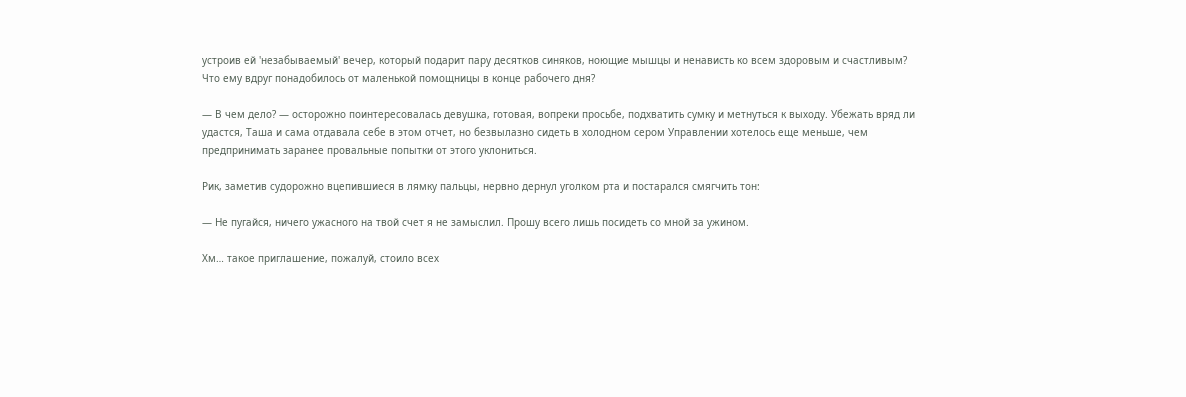устроив ей 'незабываемый' вечер, который подарит пару десятков синяков, ноющие мышцы и ненависть ко всем здоровым и счастливым? Что ему вдруг понадобилось от маленькой помощницы в конце рабочего дня?

— В чем дело? — осторожно поинтересовалась девушка, готовая, вопреки просьбе, подхватить сумку и метнуться к выходу. Убежать вряд ли удастся, Таша и сама отдавала себе в этом отчет, но безвылазно сидеть в холодном сером Управлении хотелось еще меньше, чем предпринимать заранее провальные попытки от этого уклониться.

Рик, заметив судорожно вцепившиеся в лямку пальцы, нервно дернул уголком рта и постарался смягчить тон:

— Не пугайся, ничего ужасного на твой счет я не замыслил. Прошу всего лишь посидеть со мной за ужином.

Хм… такое приглашение, пожалуй, стоило всех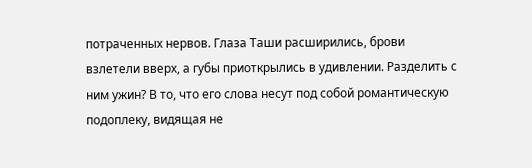потраченных нервов. Глаза Таши расширились, брови взлетели вверх, а губы приоткрылись в удивлении. Разделить с ним ужин? В то, что его слова несут под собой романтическую подоплеку, видящая не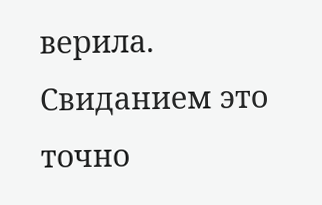верила. Свиданием это точно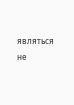являться не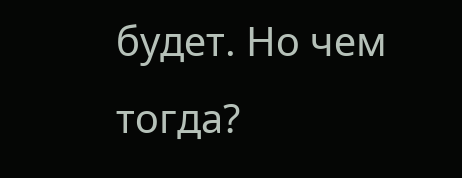будет. Но чем тогда?